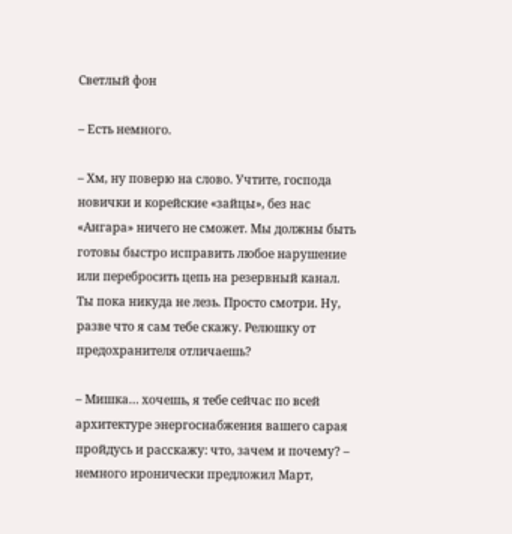Светлый фон

– Есть немного.

– Хм, ну поверю на слово. Учтите, господа новички и корейские «зайцы», без нас «Ангара» ничего не сможет. Мы должны быть готовы быстро исправить любое нарушение или перебросить цепь на резервный канал. Ты пока никуда не лезь. Просто смотри. Ну, разве что я сам тебе скажу. Релюшку от предохранителя отличаешь?

– Мишка… хочешь, я тебе сейчас по всей архитектуре энергоснабжения вашего сарая пройдусь и расскажу: что, зачем и почему? – немного иронически предложил Март,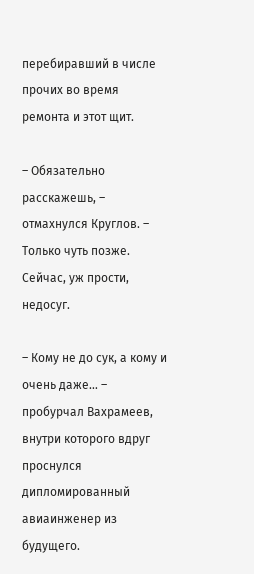перебиравший в числе прочих во время ремонта и этот щит.

– Обязательно расскажешь, – отмахнулся Круглов. – Только чуть позже. Сейчас, уж прости, недосуг.

– Кому не до сук, а кому и очень даже… – пробурчал Вахрамеев, внутри которого вдруг проснулся дипломированный авиаинженер из будущего.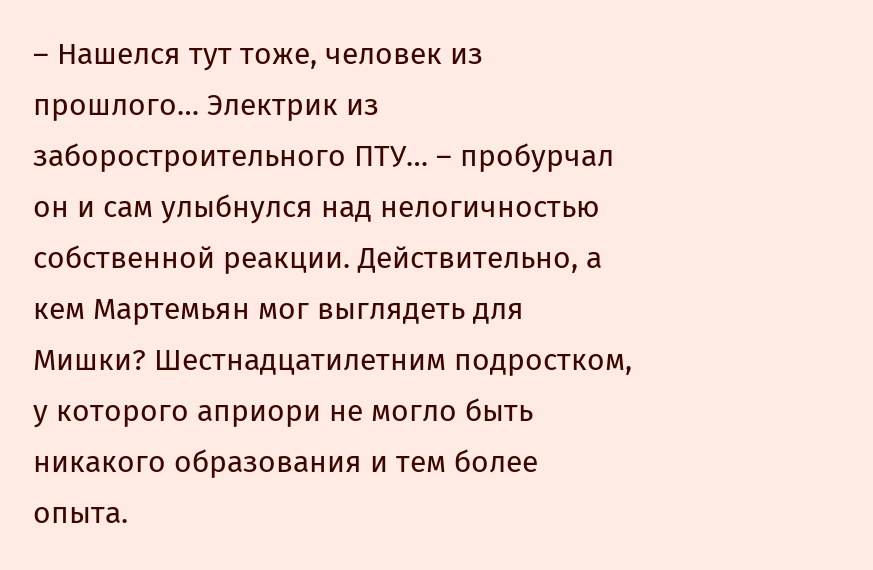– Нашелся тут тоже, человек из прошлого… Электрик из заборостроительного ПТУ… – пробурчал он и сам улыбнулся над нелогичностью собственной реакции. Действительно, а кем Мартемьян мог выглядеть для Мишки? Шестнадцатилетним подростком, у которого априори не могло быть никакого образования и тем более опыта.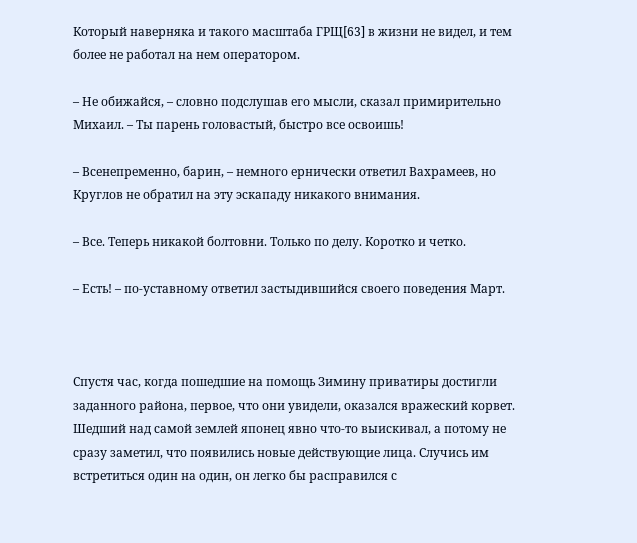Который наверняка и такого масштаба ГРЩ[63] в жизни не видел, и тем более не работал на нем оператором.

– Не обижайся, – словно подслушав его мысли, сказал примирительно Михаил. – Ты парень головастый, быстро все освоишь!

– Всенепременно, барин, – немного ернически ответил Вахрамеев, но Круглов не обратил на эту эскападу никакого внимания.

– Все. Теперь никакой болтовни. Только по делу. Коротко и четко.

– Есть! – по-уставному ответил застыдившийся своего поведения Март.



Спустя час, когда пошедшие на помощь Зимину приватиры достигли заданного района, первое, что они увидели, оказался вражеский корвет. Шедший над самой землей японец явно что-то выискивал, а потому не сразу заметил, что появились новые действующие лица. Случись им встретиться один на один, он легко бы расправился с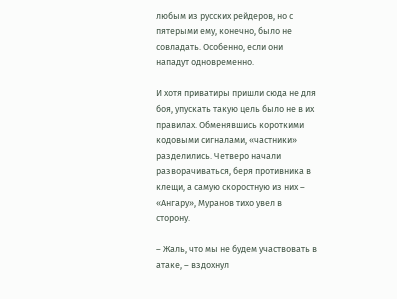любым из русских рейдеров, но с пятерыми ему, конечно, было не совладать. Особенно, если они нападут одновременно.

И хотя приватиры пришли сюда не для боя, упускать такую цель было не в их правилах. Обменявшись короткими кодовыми сигналами, «частники» разделились. Четверо начали разворачиваться, беря противника в клещи, а самую скоростную из них – «Ангару», Муранов тихо увел в сторону.

– Жаль, что мы не будем участвовать в атаке, – вздохнул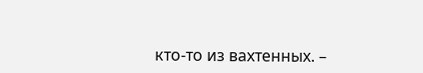кто-то из вахтенных. –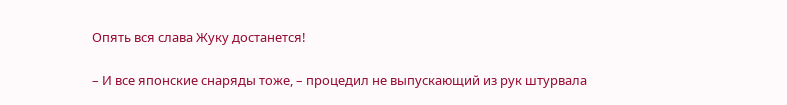Опять вся слава Жуку достанется!

– И все японские снаряды тоже, – процедил не выпускающий из рук штурвала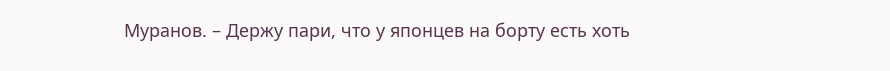Муранов. – Держу пари, что у японцев на борту есть хоть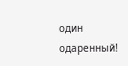один одаренный!